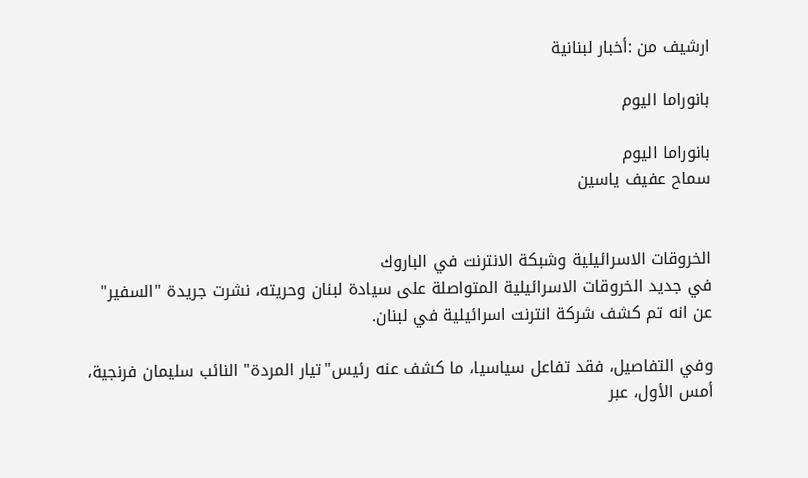ارشيف من :أخبار لبنانية

بانوراما اليوم

بانوراما اليوم
سماح عفيف ياسين


الخروقات الاسرائيلية وشبكة الانترنت في الباروك
في جديد الخروقات الاسرائيلية المتواصلة على سيادة لبنان وحريته، نشرت جريدة "السفير" عن انه تم كشف شركة انترنت اسرائيلية في لبنان.

وفي التفاصيل، فقد تفاعل سياسيا، ما كشف عنه رئيس"تيار المردة" النائب سليمان فرنجية، أمس الأول، عبر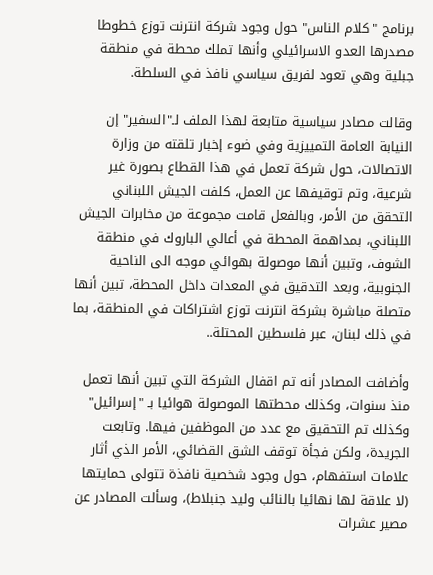برنامج "كلام الناس" حول وجود شركة انترنت توزع خطوطا مصدرها العدو الاسرائيلي وأنها تملك محطة في منطقة جبلية وهي تعود لفريق سياسي نافذ في السلطة.

وقالت مصادر سياسية متابعة لهذا الملف لـ"السفير" إن النيابة العامة التمييزية وفي ضوء إخبار تلقته من وزارة الاتصالات، حول شركة تعمل في هذا القطاع بصورة غير شرعية، وتم توقيفها عن العمل، كلفت الجيش اللبناني التحقق من الأمر، وبالفعل قامت مجموعة من مخابرات الجيش اللبناني، بمداهمة المحطة في أعالي الباروك في منطقة الشوف، وتبين أنها موصولة بهوائي موجه الى الناحية الجنوبية، وبعد التدقيق في المعدات داخل المحطة، تبين أنها متصلة مباشرة بشركة انترنت توزع اشتراكات في المنطقة، بما في ذلك لبنان، عبر فلسطين المحتلة..

وأضافت المصادر أنه تم اقفال الشركة التي تبين أنها تعمل منذ سنوات، وكذلك محطتها الموصولة هوائيا بـ "إسرائيل" وكذلك تم التحقيق مع عدد من الموظفين فيها. وتابعت الجريدة، ولكن فجأة توقف الشق القضائي، الأمر الذي أثار علامات استفهام، حول وجود شخصية نافذة تتولى حمايتها (لا علاقة لها نهائيا بالنائب وليد جنبلاط)، وسألت المصادر عن مصير عشرات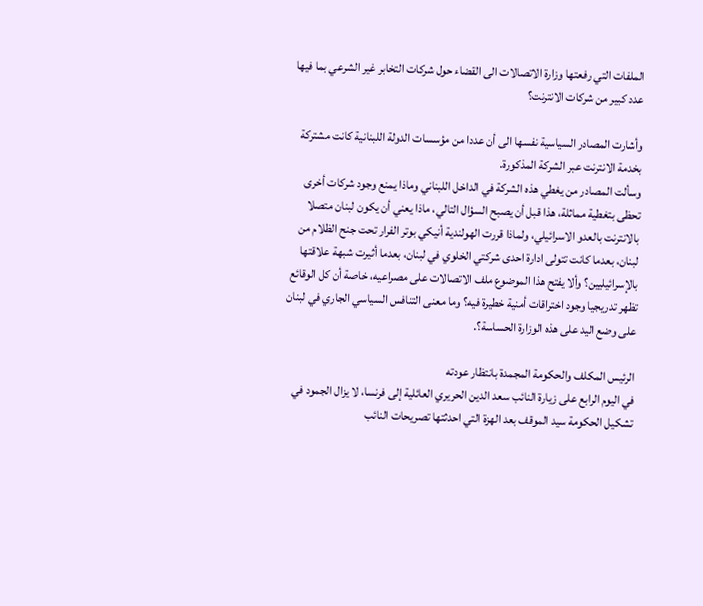الملفات التي رفعتها وزارة الاتصالات الى القضاء حول شركات التخابر غير الشرعي بما فيها عدد كبير من شركات الانترنت؟

وأشارت المصادر السياسية نفسها الى أن عددا من مؤسسات الدولة اللبنانية كانت مشتركة بخدمة الانترنت عبر الشركة المذكورة.
وسألت المصادر من يغطي هذه الشركة في الداخل اللبناني وماذا يمنع وجود شركات أخرى تحظى بتغطية مماثلة، هذا قبل أن يصبح السؤال التالي، ماذا يعني أن يكون لبنان متصلا بالانترنت بالعدو الاسرائيلي، ولماذا قررت الهولندية أنيكي بوتر الفرار تحت جنح الظلام من لبنان، بعدما كانت تتولى ادارة احدى شركتي الخلوي في لبنان، بعدما أثيرت شبهة علاقتها بالإسرائيليين؟ وألا يفتح هذا الموضوع ملف الاتصالات على مصراعيه، خاصة أن كل الوقائع تظهر تدريجيا وجود اختراقات أمنية خطيرة فيه؟ وما معنى التنافس السياسي الجاري في لبنان على وضع اليد على هذه الوزارة الحساسة؟.

الرئيس المكلف والحكومة المجمدة بانتظار عودته
في اليوم الرابع على زيارة النائب سعد الدين الحريري العائلية إلى فرنسا، لا يزال الجمود في تشكيل الحكومة سيد الموقف بعد الهزة التي احدثتها تصريحات النائب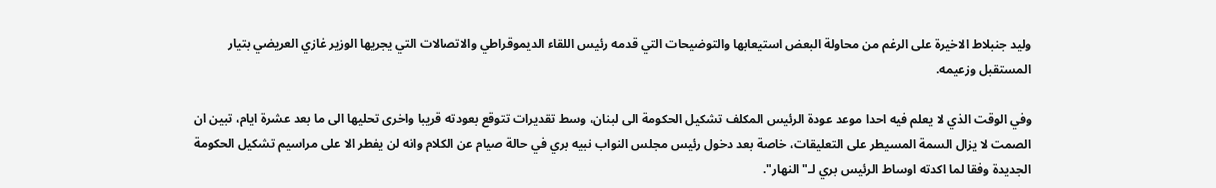وليد جنبلاط الاخيرة على الرغم من محاولة البعض استيعابها والتوضيحات التي قدمه رئيس اللقاء الديموقراطي والاتصالات التي يجريها الوزير غازي العريضي بتيار المستقبل وزعيمه.

وفي الوقت الذي لا يعلم فيه احدا موعد عودة الرئيس المكلف تشكيل الحكومة الى لبنان، وسط تقديرات تتوقع بعودته قريبا واخرى تحليها الى ما بعد عشرة ايام، تبين ان الصمت لا يزال السمة المسيطر على التعليقات، خاصة بعد دخول رئيس مجلس النواب نبيه بري في حالة صيام عن الكلام وانه لن يفطر الا على مراسيم تشكيل الحكومة الجديدة وفقا لما اكدته اوساط الرئيس بري لـ"النهار".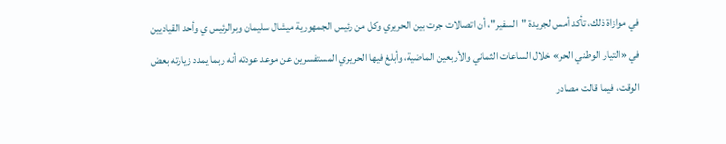في موازاة ذلك، تأكد أمس لجريدة "السفير"، أن اتصالات جرت بين الحريري وكل من رئيس الجمهورية ميشال سليمان وبرالرئيس ي وأحد القياديين في «التيار الوطني الحر» خلال الساعات الثماني والأربعين الماضية، وأبلغ فيها الحريري المستفسرين عن موعد عودته أنه ربما يمدد زيارته بعض الوقت، فيما قالت مصادر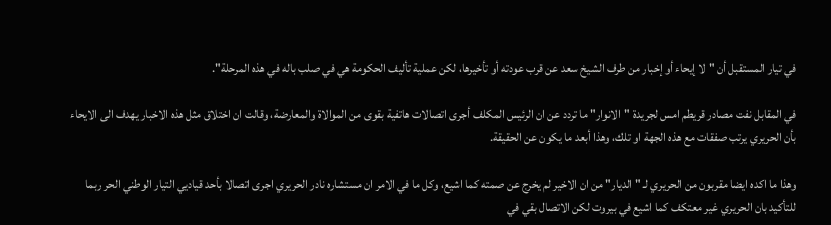في تيار المستقبل أن "لا إيحاء أو إخبار من طرف الشيخ سعد عن قرب عودته أو تأخيرها، لكن عملية تأليف الحكومة هي في صلب باله في هذه المرحلة".

في المقابل نفت مصادر قريطم امس لجريدة "الانوار" ما تردد عن ان الرئيس المكلف أجرى اتصالات هاتفية بقوى من الموالاة والمعارضة، وقالت ان اختلاق مثل هذه الاخبار يهدف الى الايحاء بأن الحريري يرتب صفقات مع هذه الجهة او تلك، وهذا أبعد ما يكون عن الحقيقة.

وهذا ما اكده ايضا مقربون من الحريري لـ "الديار" من ان الاخير لم يخرج عن صمته كما اشيع، وكل ما في الامر ان مستشاره نادر الحريري اجرى اتصالا بأحد قياديي التيار الوطني الحر ربما للتأكيد بان الحريري غير معتكف كما اشيع في بيروت لكن الاتصال بقي في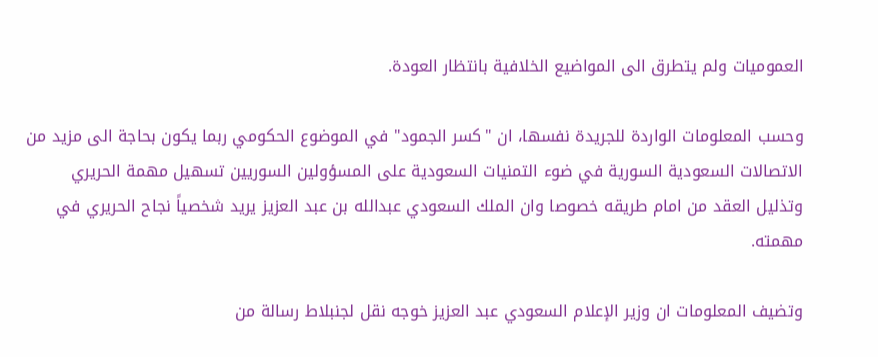العموميات ولم يتطرق الى المواضيع الخلافية بانتظار العودة.

وحسب المعلومات الواردة للجريدة نفسها، ان "كسر الجمود" في الموضوع الحكومي ربما يكون بحاجة الى مزيد من الاتصالات السعودية السورية في ضوء التمنيات السعودية على المسؤولين السوريين تسهيل مهمة الحريري وتذليل العقد من امام طريقه خصوصا وان الملك السعودي عبدالله بن عبد العزيز يريد شخصياً نجاح الحريري في مهمته.

وتضيف المعلومات ان وزير الإعلام السعودي عبد العزيز خوجه نقل لجنبلاط رسالة من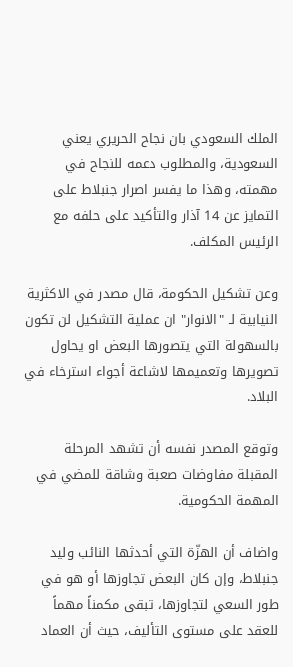الملك السعودي بان نجاح الحريري يعني السعودية، والمطلوب دعمه للنجاح في مهمته، وهذا ما يفسر اصرار جنبلاط على التمايز عن 14 آذار والتأكيد على حلفه مع الرئيس المكلف.

وعن تشكيل الحكومة، قال مصدر في الاكثرية النيابية لـ "الانوار" ان عملية التشكيل لن تكون بالسهولة التي يتصورها البعض او يحاول تصويرها وتعميمها لاشاعة أجواء استرخاء في البلاد.

وتوقع المصدر نفسه أن تشهد المرحلة المقبلة مفاوضات صعبة وشاقة للمضي في المهمة الحكومية.

واضاف أن الهزّة التي أحدثها النائب وليد جنبلاط، وإن كان البعض تجاوزها أو هو في طور السعي لتجاوزها، تبقى مكمناً مهماً للعقد على مستوى التأليف، حيث أن العماد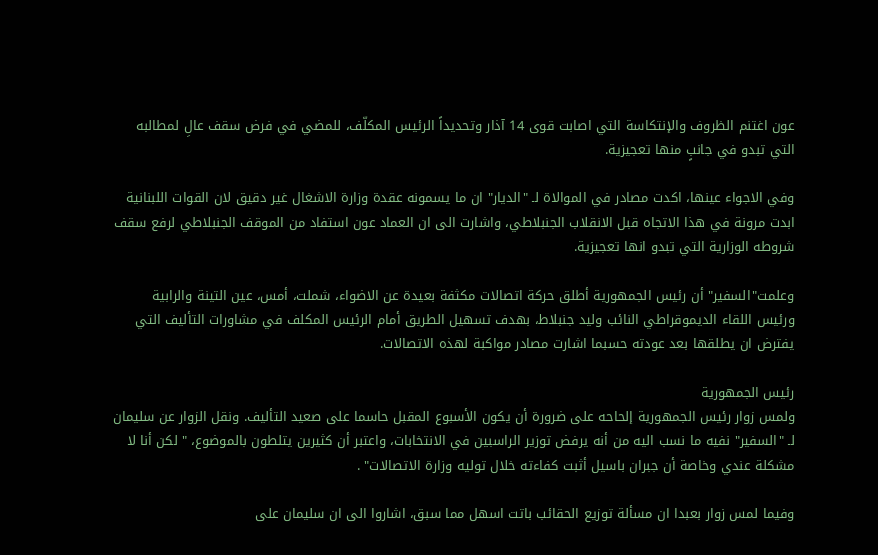عون اغتنم الظروف والإنتكاسة التي اصابت قوى 14 آذار وتحديداً الرئيس المكلّف، للمضي في فرض سقف عالِ لمطالبه التي تبدو في جانبٍ منها تعجيزية.

وفي الاجواء عينها، اكدت مصادر في الموالاة لـ "الديار" ان ما يسمونه عقدة وزارة الاشغال غير دقيق لان القوات اللبنانية ابدت مرونة في هذا الاتجاه قبل الانقلاب الجنبلاطي، واشارت الى ان العماد عون استفاد من الموقف الجنبلاطي لرفع سقف شروطه الوزارية التي تبدو انها تعجيزية.

وعلمت"السفير" أن رئيس الجمهورية أطلق حركة اتصالات مكثفة بعيدة عن الاضواء، شملت، أمس، عين التينة والرابية ورئيس اللقاء الديموقراطي النائب وليد جنبلاط، بهدف تسهيل الطريق أمام الرئيس المكلف في مشاورات التأليف التي يفترض ان يطلقها بعد عودته حسبما اشارت مصادر مواكبة لهذه الاتصالات.

رئيس الجمهورية
ولمس زوار رئيس الجمهورية إلحاحه على ضرورة أن يكون الأسبوع المقبل حاسما على صعيد التأليف. ونقل الزوار عن سليمان لـ "السفير" نفيه ما نسب اليه من أنه يرفض توزير الراسبين في الانتخابات، واعتبر أن كثيرين يتلطون بالموضوع، " لكن أنا لا مشكلة عندي وخاصة أن جبران باسيل أثبت كفاءته خلال توليه وزارة الاتصالات" .

وفيما لمس زوار بعبدا ان مسألة توزيع الحقائب باتت اسهل مما سبق، اشاروا الى ان سليمان على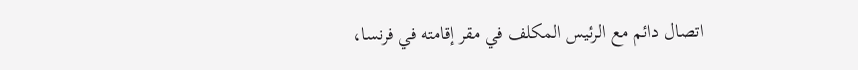اتصال دائم مع الرئيس المكلف في مقر إقامته في فرنسا،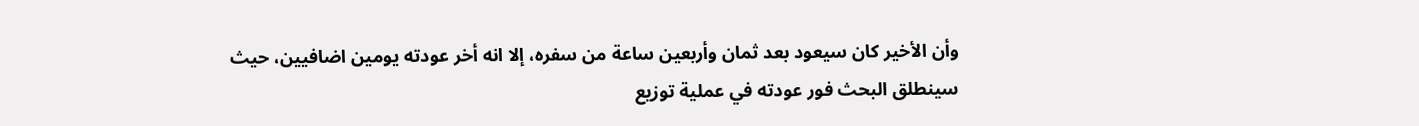وأن الأخير كان سيعود بعد ثمان وأربعين ساعة من سفره، إلا انه أخر عودته يومين اضافيين، حيث سينطلق البحث فور عودته في عملية توزيع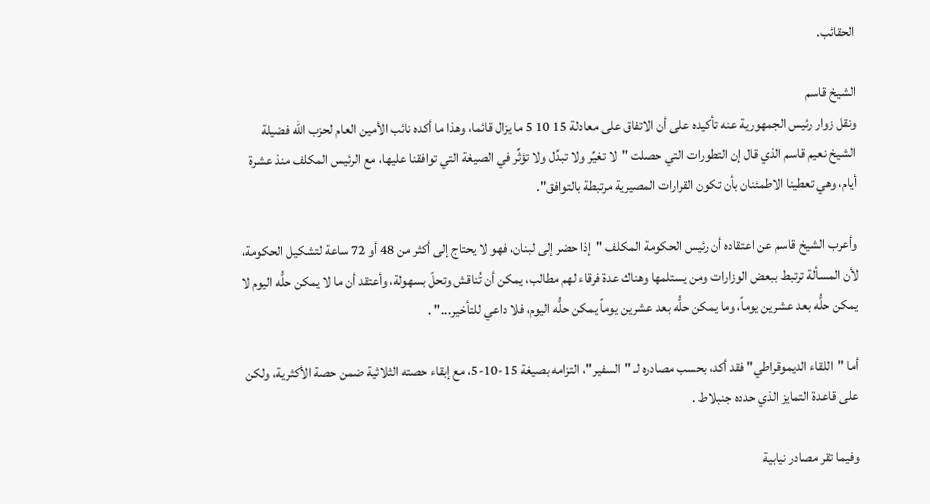الحقائب.

الشيخ قاسم
ونقل زوار رئيس الجمهورية عنه تأكيده على أن الاتفاق على معادلة 15 10 5 ما يزال قائما، وهذا ما أكده نائب الأمين العام لحزب الله فضيلة الشيخ نعيم قاسم الذي قال إن التطورات التي حصلت "لا تغيِّر ولا تبدِّل ولا تؤثِّر في الصيغة التي توافقنا عليها، مع الرئيس المكلف منذ عشرة أيام، وهي تعطينا الاطمئنان بأن تكون القرارات المصيرية مرتبطة بالتوافق".

وأعرب الشيخ قاسم عن اعتقاده أن رئيس الحكومة المكلف "إذا حضر إلى لبنان، فهو لا يحتاج إلى أكثر من 48 أو 72 ساعة لتشكيل الحكومة، لأن المسألة ترتبط ببعض الوزارات ومن يستلمها وهناك عدة فرقاء لهم مطالب، يمكن أن تُناقش وتحلّ بسهولة، وأعتقد أن ما لا يمكن حلُّه اليوم لا يمكن حلُّه بعد عشرين يوماً، وما يمكن حلُّه بعد عشرين يوماً يمكن حلُّه اليوم، فلا داعي للتأخير..." .

أما "اللقاء الديموقراطي" فقد أكد، بحسب مصادره لـ "السفير"، التزامه بصيغة 15-10-5، مع إبقاء حصته الثلاثية ضمن حصة الأكثرية، ولكن على قاعدة التمايز الذي حدده جنبلاط .

وفيما تقر مصادر نيابية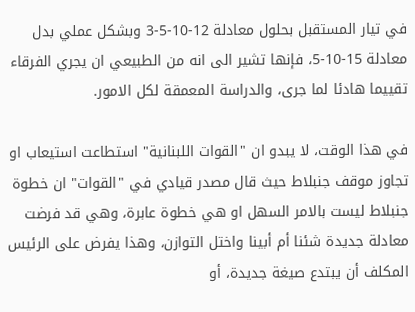في تيار المستقبل بحلول معادلة 12-10-5-3 وبشكل عملي بدل معادلة 15-10-5، فإنها تشير الى انه من الطبيعي ان يجري الفرقاء تقييما هادئا لما جرى، والدراسة المعمقة لكل الامور.

في هذا الوقت، لا يبدو ان "القوات اللبنانية" استطاعت استيعاب او تجاوز موقف جنبلاط حيث قال مصدر قيادي في "القوات" ان خطوة جنبلاط ليست بالامر السهل او هي خطوة عابرة، وهي قد فرضت معادلة جديدة شئنا أم أبينا واختل التوازن، وهذا يفرض على الرئيس المكلف أن يبتدع صيغة جديدة، أو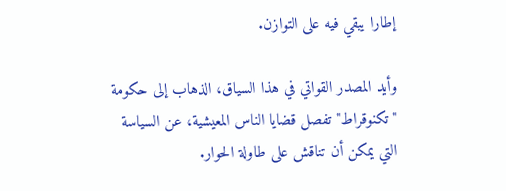إطارا يبقي فيه على التوازن.

وأيد المصدر القواتي في هذا السياق، الذهاب إلى حكومة "تكنوقراط" تفصل قضايا الناس المعيشية، عن السياسة التي يمكن أن تناقش على طاولة الحوار.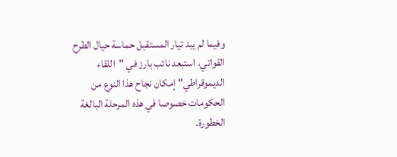وفيما لم يبد تيار المستقبل حماسة حيال الطرح القواتي، استبعد نائب بارز في "اللقاء الديموقراطي" إمكان نجاح هذا النوع من الحكومات خصوصا في هذه المرحلة البالغة الخطورة.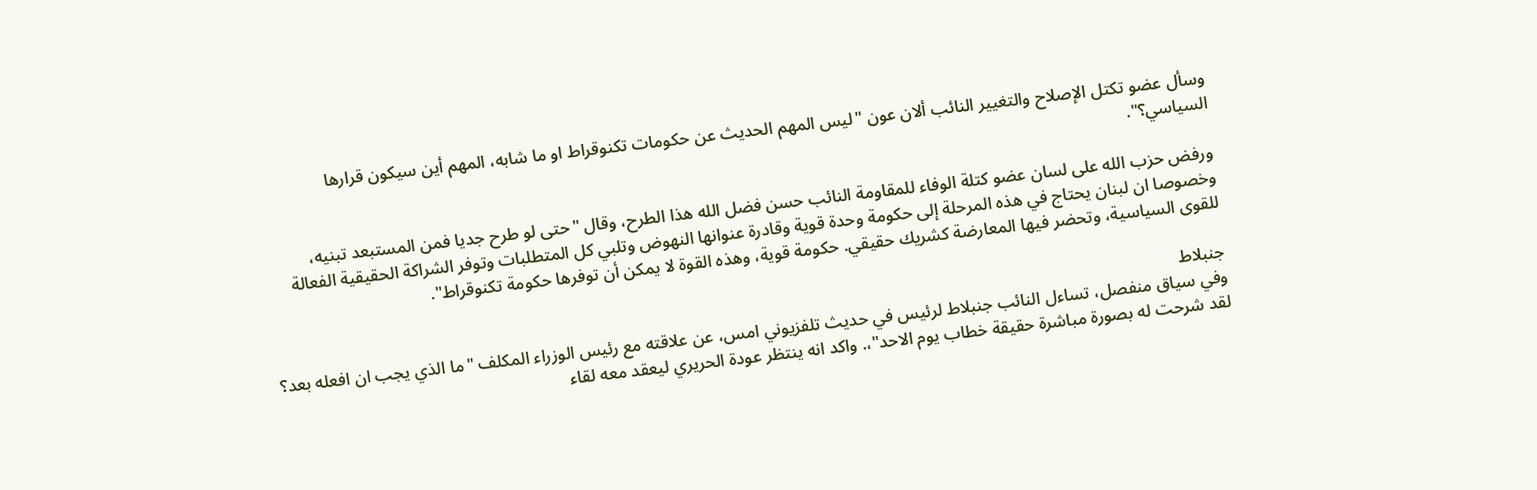وسأل عضو تكتل الإصلاح والتغيير النائب ألان عون "ليس المهم الحديث عن حكومات تكنوقراط او ما شابه، المهم أين سيكون قرارها السياسي؟".

ورفض حزب الله على لسان عضو كتلة الوفاء للمقاومة النائب حسن فضل الله هذا الطرح، وقال "حتى لو طرح جديا فمن المستبعد تبنيه، وخصوصا ان لبنان يحتاج في هذه المرحلة إلى حكومة وحدة قوية وقادرة عنوانها النهوض وتلبي كل المتطلبات وتوفر الشراكة الحقيقية الفعالة للقوى السياسية، وتحضر فيها المعارضة كشريك حقيقي. حكومة قوية، وهذه القوة لا يمكن أن توفرها حكومة تكنوقراط".

جنبلاط
وفي سياق منفصل، تساءل النائب جنبلاط لرئيس في حديث تلفزيوني امس، عن علاقته مع رئيس الوزراء المكلف "ما الذي يجب ان افعله بعد؟ لقد شرحت له بصورة مباشرة حقيقة خطاب يوم الاحد"،. واكد انه ينتظر عودة الحريري ليعقد معه لقاء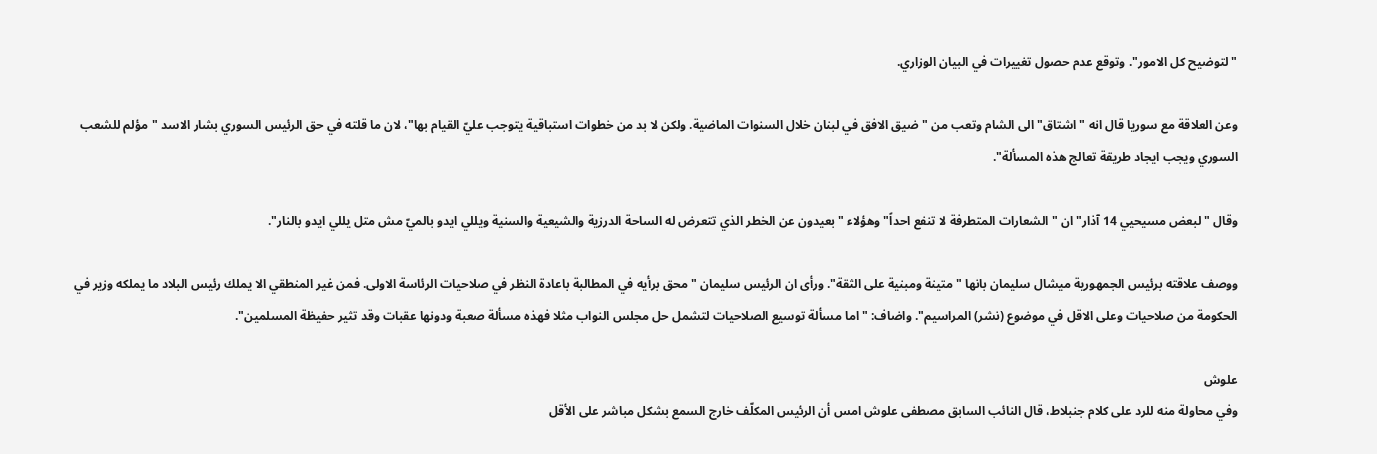"لتوضيح كل الامور". وتوقع عدم حصول تغييرات في البيان الوزاري.

وعن العلاقة مع سوريا قال انه "اشتاق" الى الشام وتعب من "ضيق الافق في لبنان خلال السنوات الماضية. ولكن لا بد من خطوات استباقية يتوجب عليّ القيام بها"، لان ما قلته في حق الرئيس السوري بشار الاسد "مؤلم للشعب السوري ويجب ايجاد طريقة تعالج هذه المسألة".

وقال "لبعض مسيحيي 14 آذار" ان "الشعارات المتطرفة لا تنفع احداً" وهؤلاء "بعيدون عن الخطر الذي تتعرض له الساحة الدرزية والشيعية والسنية ويللي ايدو بالميّ مش متل يللي ايدو بالنار".

ووصف علاقته برئيس الجمهورية ميشال سليمان بانها "متينة ومبنية على الثقة". ورأى ان الرئيس سليمان "محق برأيه في المطالبة باعادة النظر في صلاحيات الرئاسة الاولى. فمن غير المنطقي الا يملك رئيس البلاد ما يملكه وزير في الحكومة من صلاحيات وعلى الاقل في موضوع (نشر) المراسيم". واضاف: "اما مسألة توسيع الصلاحيات لتشمل حل مجلس النواب مثلا فهذه مسألة صعبة ودونها عقبات وقد تثير حفيظة المسلمين".

علوش
وفي محاولة منه للرد على كلام جنبلاط، قال النائب السابق مصطفى علوش امس أن الرئيس المكلّف خارج السمع بشكل مباشر على الأقل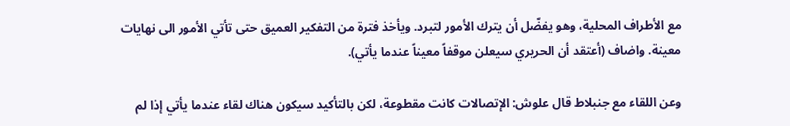مع الأطراف المحلية، وهو يفضّل أن يترك الأمور لتبرد. ويأخذ فترة من التفكير العميق حتى تأتي الأمور الى نهايات معينة. واضاف (أعتقد أن الحريري سيعلن موقفاً معيناً عندما يأتي).

وعن اللقاء مع جنبلاط قال علوش: الإتصالات كانت مقطوعة، لكن بالتأكيد سيكون هناك لقاء عندما يأتي إذا لم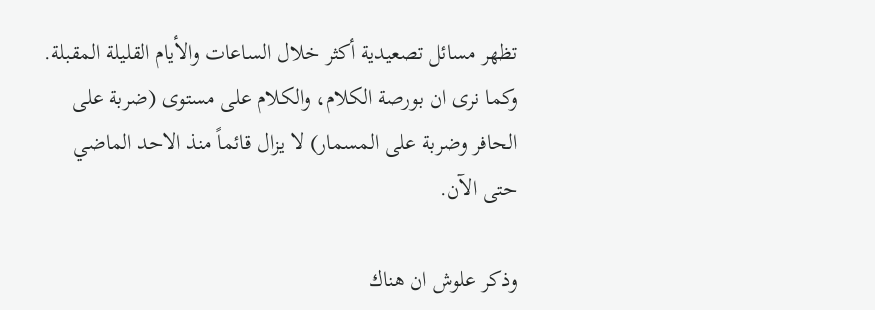تظهر مسائل تصعيدية أكثر خلال الساعات والأيام القليلة المقبلة. وكما نرى ان بورصة الكلام، والكلام على مستوى (ضربة على الحافر وضربة على المسمار) لا يزال قائماً منذ الاحد الماضي حتى الآن.

وذكر علوش ان هناك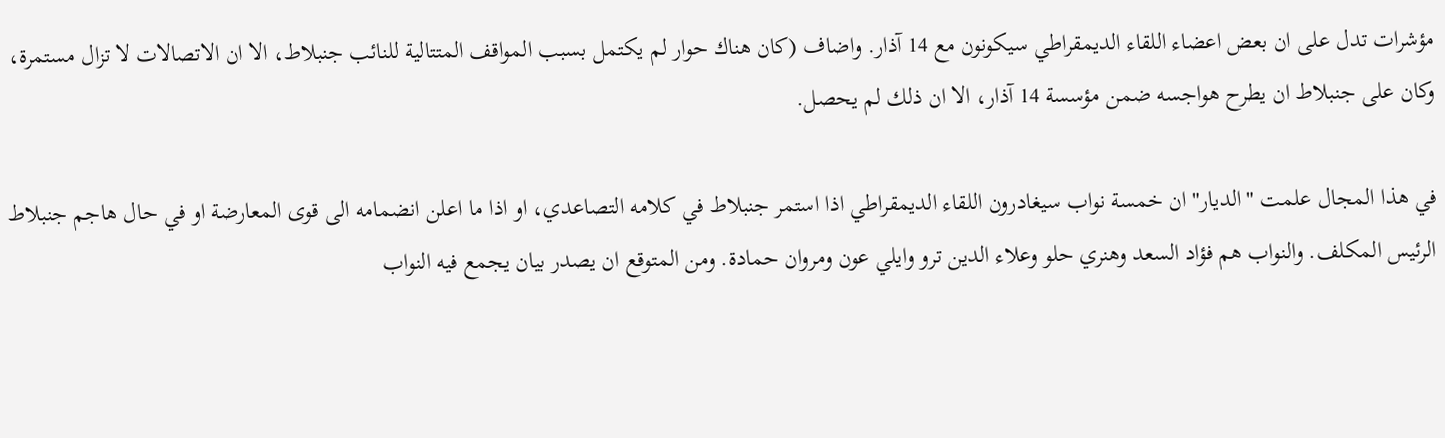مؤشرات تدل على ان بعض اعضاء اللقاء الديمقراطي سيكونون مع 14 آذار. واضاف (كان هناك حوار لم يكتمل بسبب المواقف المتتالية للنائب جنبلاط، الا ان الاتصالات لا تزال مستمرة، وكان على جنبلاط ان يطرح هواجسه ضمن مؤسسة 14 آذار، الا ان ذلك لم يحصل.

في هذا المجال علمت "الديار" ان خمسة نواب سيغادرون اللقاء الديمقراطي اذا استمر جنبلاط في كلامه التصاعدي، او اذا ما اعلن انضمامه الى قوى المعارضة او في حال هاجم جنبلاط الرئيس المكلف. والنواب هم فؤاد السعد وهنري حلو وعلاء الدين ترو وايلي عون ومروان حمادة. ومن المتوقع ان يصدر بيان يجمع فيه النواب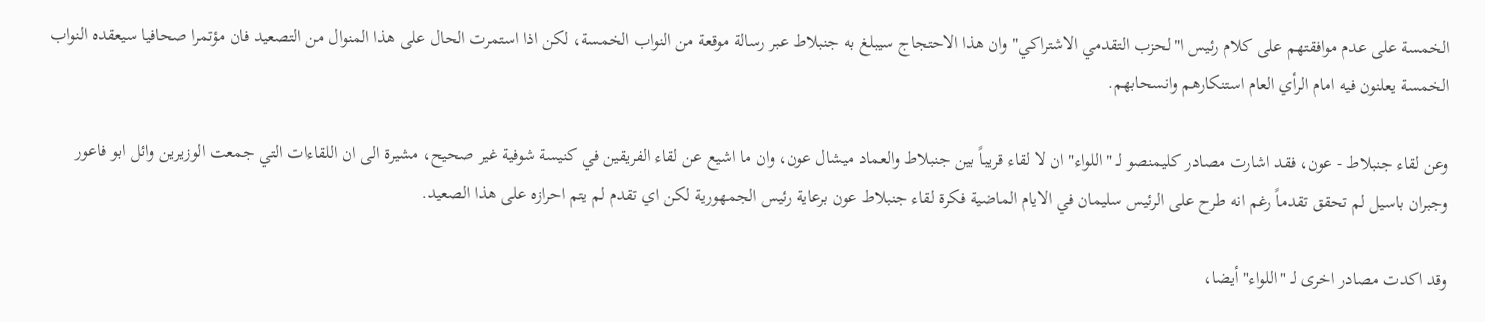الخمسة على عدم موافقتهم على كلام رئيس ا"لحزب التقدمي الاشتراكي" وان هذا الاحتجاج سيبلغ به جنبلاط عبر رسالة موقعة من النواب الخمسة، لكن اذا استمرت الحال على هذا المنوال من التصعيد فان مؤتمرا صحافيا سيعقده النواب الخمسة يعلنون فيه امام الرأي العام استنكارهم وانسحابهم.

وعن لقاء جنبلاط - عون، فقد اشارت مصادر كليمنصو لـ "اللواء" ان لا لقاء قريباً بين جنبلاط والعماد ميشال عون، وان ما اشيع عن لقاء الفريقين في كنيسة شوفية غير صحيح، مشيرة الى ان اللقاءات التي جمعت الوزيرين وائل ابو فاعور وجبران باسيل لم تحقق تقدماً رغم انه طرح على الرئيس سليمان في الايام الماضية فكرة لقاء جنبلاط عون برعاية رئيس الجمهورية لكن اي تقدم لم يتم احرازه على هذا الصعيد.

وقد اكدت مصادر اخرى لـ "اللواء" أيضا،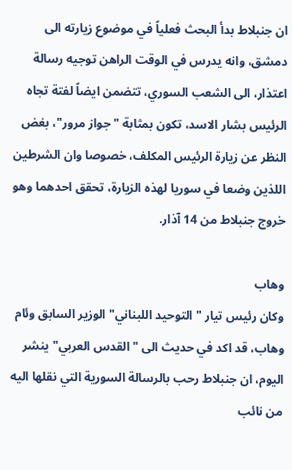ان جنبلاط بدأ البحث فعلياً في موضوع زيارته الى دمشق، وانه يدرس في الوقت الراهن توجيه رسالة اعتذار، الى الشعب السوري، تتضمن ايضاً لفتة تجاه الرئيس بشار الاسد، تكون بمثابة "جواز مرور"، بغض النظر عن زيارة الرئيس المكلف، خصوصا وان الشرطين اللذين وضعا في سوريا لهذه الزيارة، تحقق احدهما وهو خروج جنبلاط من 14 آذار.

وهاب
وكان رئيس تيار "التوحيد اللبناني" الوزير السابق وئام وهاب، قد اكد في حديث الى "القدس العربي" ينشر اليوم، ان جنبلاط رحب بالرسالة السورية التي نقلها اليه من نائب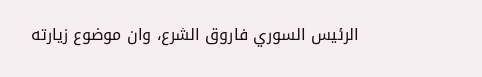الرئيس السوري فاروق الشرع، وان موضوع زيارته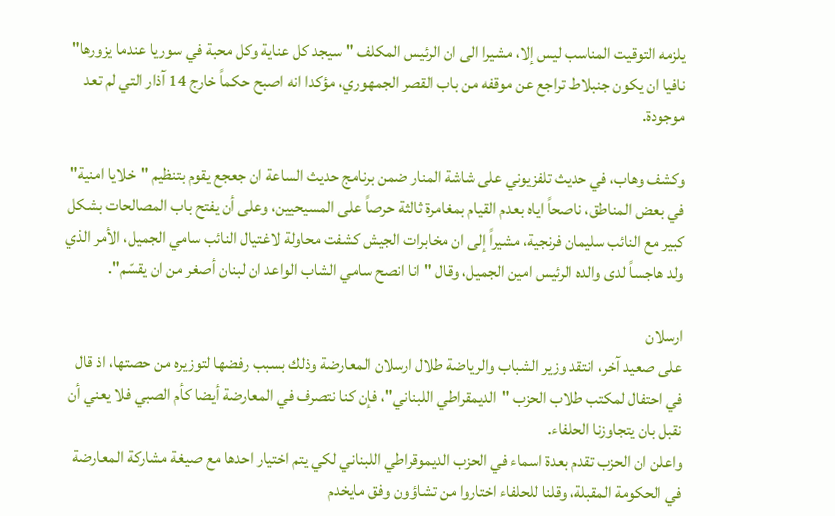يلزمه التوقيت المناسب ليس إلا، مشيرا الى ان الرئيس المكلف "سيجد كل عناية وكل محبة في سوريا عندما يزورها" نافيا ان يكون جنبلاط تراجع عن موقفه من باب القصر الجمهوري، مؤكدا انه اصبح حكماً خارج 14 آذار التي لم تعد موجودة.

وكشف وهاب، في حديث تلفزيوني على شاشة المنار ضمن برنامج حديث الساعة ان جعجع يقوم بتنظيم "خلايا امنية" في بعض المناطق، ناصحاً اياه بعدم القيام بمغامرة ثالثة حرصاً على المسيحيين، وعلى أن يفتح باب المصالحات بشكل كبير مع النائب سليمان فرنجية، مشيراً إلى ان مخابرات الجيش كشفت محاولة لاغتيال النائب سامي الجميل، الأمر الذي ولد هاجساً لدى والده الرئيس امين الجميل، وقال "انا انصح سامي الشاب الواعد ان لبنان أصغر من ان يقسّم".

ارسلان
على صعيد آخر، انتقد وزير الشباب والرياضة طلال ارسلان المعارضة وذلك بسبب رفضها لتوزيره من حصتها، اذ قال في احتفال لمكتب طلاب الحزب "الديمقراطي اللبناني"، فإن كنا نتصرف في المعارضة أيضا كأم الصبي فلا يعني أن نقبل بان يتجاوزنا الحلفاء.
واعلن ان الحزب تقدم بعدة اسماء في الحزب الديموقراطي اللبناني لكي يتم اختيار احدها مع صيغة مشاركة المعارضة في الحكومة المقبلة، وقلنا للحلفاء اختاروا من تشاؤون وفق مايخدم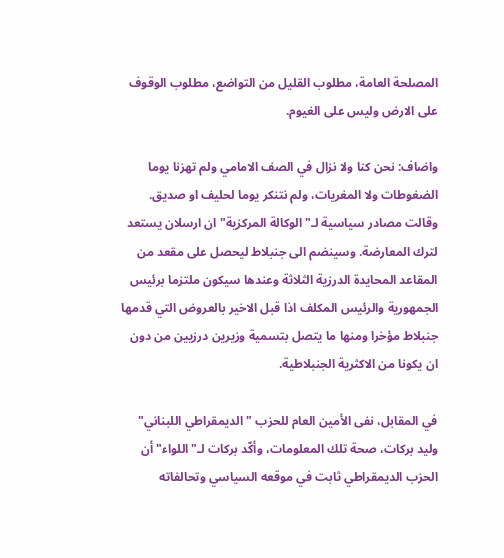المصلحة العامة، مطلوب القليل من التواضع، مطلوب الوقوف على الارض وليس على الغيوم.

واضاف: نحن كنا ولا نزال في الصف الامامي ولم تهزنا يوما الضغوطات ولا المغريات، ولم نتنكر يوما لحليف او صديق.
وقالت مصادر سياسية لـ"الوكالة المركزية" ان ارسلان يستعد لترك المعارضة. وسينضم الى جنبلاط ليحصل على مقعد من المقاعد المحايدة الدرزية الثلاثة وعندها سيكون ملتزما برئيس الجمهورية والرئيس المكلف اذا قبل الاخير بالعروض التي قدمها جنبلاط مؤخرا ومنها ما يتصل بتسمية وزيرين درزيين من دون ان يكونا من الاكثرية الجنبلاطية.

في المقابل، نفى الأمين العام للحزب "الديمقراطي اللبناني" وليد بركات، صحة تلك المعلومات، وأكّد بركات لـ"اللواء" أن الحزب الديمقراطي ثابت في موقعه السياسي وتحالفاته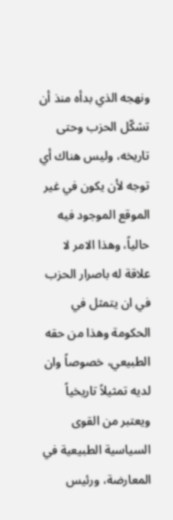ونهجه الذي بدأه منذ أن تشكّل الحزب وحتى تاريخه، وليس هناك أي توجه لأن يكون في غير الموقع الموجود فيه حالياً، وهذا الامر لا علاقة له باصرار الحزب في ان يتمثل في الحكومة وهذا من حقه الطبيعي، خصوصاً وان لديه تمثيلاً تاريخياً ويعتبر من القوى السياسية الطبيعية في المعارضة، ورئيس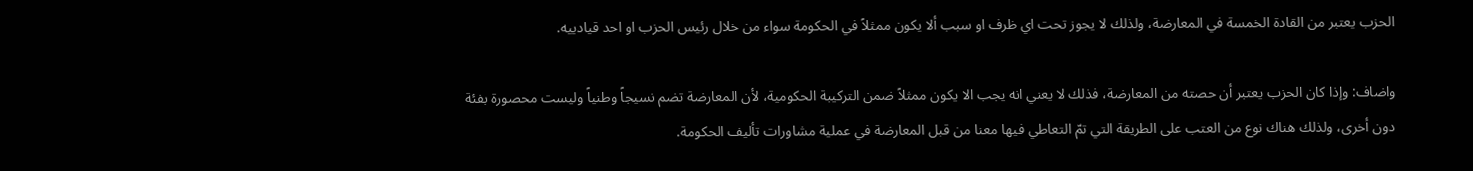الحزب يعتبر من القادة الخمسة في المعارضة، ولذلك لا يجوز تحت اي ظرف او سبب ألا يكون ممثلاً في الحكومة سواء من خلال رئيس الحزب او احد قيادييه.

واضاف: وإذا كان الحزب يعتبر أن حصته من المعارضة، فذلك لا يعني انه يجب الا يكون ممثلاً ضمن التركيبة الحكومية، لأن المعارضة تضم نسيجاً وطنياً وليست محصورة بفئة دون أخرى، ولذلك هناك نوع من العتب على الطريقة التي تمّ التعاطي فيها معنا من قبل المعارضة في عملية مشاورات تأليف الحكومة.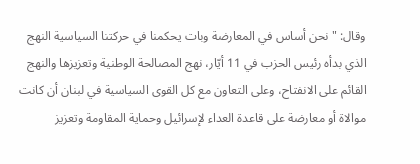وقال: "نحن أساس في المعارضة وبات يحكمنا في حركتنا السياسية النهج الذي بدأه رئيس الحزب في 11 أيّار، نهج المصالحة الوطنية وتعزيزها والنهج القائم على الانفتاح، وعلى التعاون مع كل القوى السياسية في لبنان أن كانت موالاة أو معارضة على قاعدة العداء لإسرائيل وحماية المقاومة وتعزيز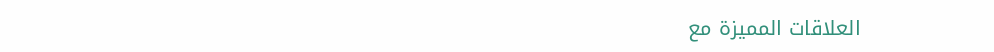العلاقات المميزة مع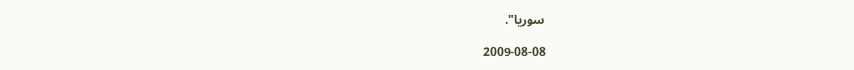سوريا".

2009-08-08